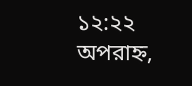১২:২২ অপরাহ্ন,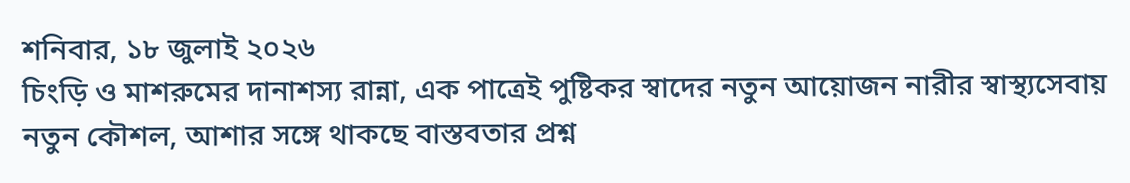শনিবার, ১৮ জুলাই ২০২৬
চিংড়ি ও মাশরুমের দানাশস্য রান্না, এক পাত্রেই পুষ্টিকর স্বাদের নতুন আয়োজন নারীর স্বাস্থ্যসেবায় নতুন কৌশল, আশার সঙ্গে থাকছে বাস্তবতার প্রশ্ন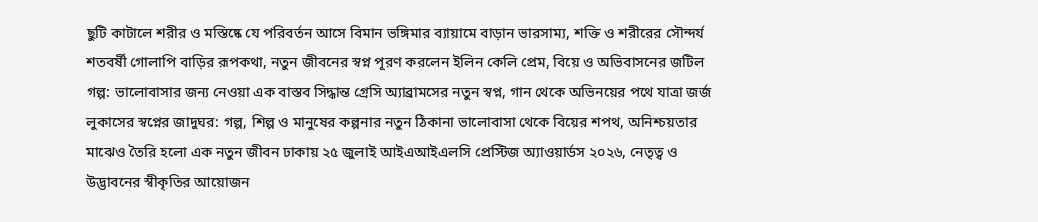ছুটি কাটালে শরীর ও মস্তিষ্কে যে পরিবর্তন আসে বিমান ভঙ্গিমার ব্যায়ামে বাড়ান ভারসাম্য, শক্তি ও শরীরের সৌন্দর্য শতবর্ষী গোলাপি বাড়ির রূপকথা, নতুন জীবনের স্বপ্ন পূরণ করলেন ইলিন কেলি প্রেম, বিয়ে ও অভিবাসনের জটিল গল্প: ভালোবাসার জন্য নেওয়া এক বাস্তব সিদ্ধান্ত গ্রেসি অ্যাব্রামসের নতুন স্বপ্ন, গান থেকে অভিনয়ের পথে যাত্রা জর্জ লুকাসের স্বপ্নের জাদুঘর: গল্প, শিল্প ও মানুষের কল্পনার নতুন ঠিকানা ভালোবাসা থেকে বিয়ের শপথ, অনিশ্চয়তার মাঝেও তৈরি হলো এক নতুন জীবন ঢাকায় ২৫ জুলাই আইএআইএলসি প্রেস্টিজ অ্যাওয়ার্ডস ২০২৬, নেতৃত্ব ও উদ্ভাবনের স্বীকৃতির আয়োজন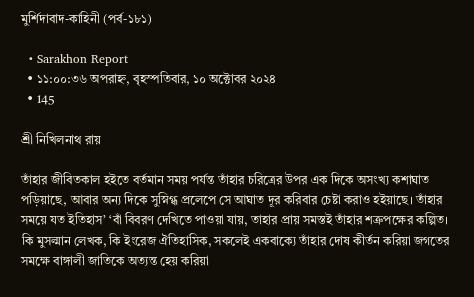মুর্শিদাবাদ-কাহিনী (পর্ব-১৮১)

  • Sarakhon Report
  • ১১:০০:৩৬ অপরাহ্ন, বৃহস্পতিবার, ১০ অক্টোবর ২০২৪
  • 145

শ্রী নিখিলনাথ রায়

তাঁহার জীবিতকাল হইতে বর্তমান সময় পর্যন্ত তাঁহার চরিত্রের উপর এক দিকে অসংখ্য কশাঘাত পড়িয়াছে, আবার অন্য দিকে সুস্নিগ্ধ প্রলেপে সে আঘাত দূর করিবার চেষ্টা করাও হইয়াছে। তাঁহার সময়ে যত ইতিহাস’ ‘বাঁ বিবরণ দেখিতে পাওয়া যায়, তাহার প্রায় সমস্তই তাঁহার শত্রুপক্ষের কল্পিত। কি মুসল্মান লেখক, কি ইংরেজ ঐতিহাসিক, সকলেই একবাক্যে তাঁহার দোষ কীর্তন করিয়া জগতের সমক্ষে বাঙ্গালী জাতিকে অত্যন্ত হেয় করিয়া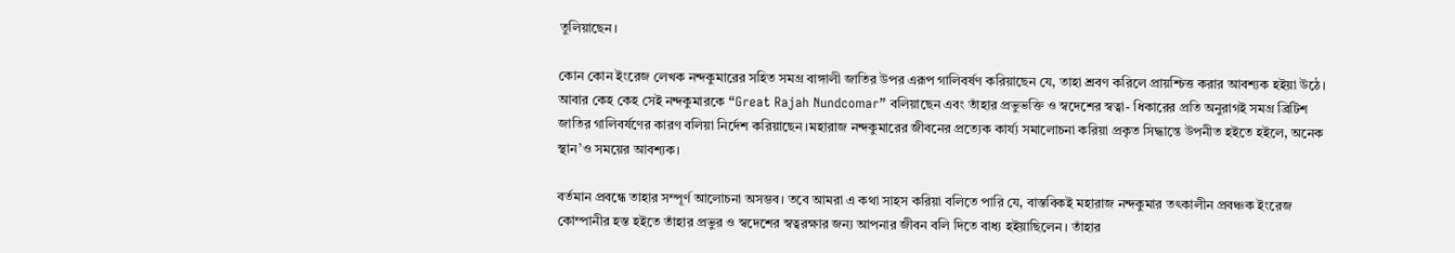তুলিয়াছেন।

কোন কোন ইংরেজ লেখক নন্দকুমারের সহিত সমগ্র বাঙ্গালী জাতির উপর এরূপ গালিবর্ষণ করিয়াছেন যে, তাহা শ্রবণ করিলে প্রায়শ্চিত্ত করার আবশ্যক হইয়া উঠে। আবার কেহ কেহ সেই নন্দকুমারকে “Great Rajah Nundcomar” বলিয়াছেন এবং তাঁহার প্রভুভক্তি ও স্বদেশের স্বত্বা- ধিকারের প্রতি অনুরাগই সমগ্র ব্রিটিশ জাতির গালিবর্ষণের কারণ বলিয়া নির্দেশ করিয়াছেন।মহারাজ নন্দকুমারের জীবনের প্রত্যেক কার্য্য সমালোচনা করিয়া প্রকৃত সিদ্ধান্তে উপনীত হইতে হইলে, অনেক স্থান’ও সময়ের আবশ্যক।

বর্তমান প্রবন্ধে তাহার সম্পূর্ণ আলোচনা অসম্ভব। তবে আমরা এ কথা সাহস করিয়া বলিতে পারি যে, বাস্তবিকই মহারাজ নন্দকুমার তৎকালীন প্রবঞ্চক ইংরেজ কোম্পানীর হস্ত হইতে তাঁহার প্রভুর ও স্বদেশের স্বত্বরক্ষার জন্য আপনার জীবন বলি দিতে বাধ্য হইয়াছিলেন। তাঁহার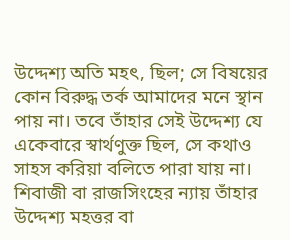উদ্দেশ্য অতি মহৎ, ছিল; সে বিষয়ের কোন বিরুদ্ধ তর্ক আমাদের মনে স্থান পায় না। তবে তাঁহার সেই উদ্দেশ্য যে একেবারে স্বার্থণুক্ত ছিল, সে কথাও সাহস করিয়া বলিতে পারা যায় না। শিবাজী বা রাজসিংহের ন্যায় তাঁহার উদ্দেশ্য মহত্তর বা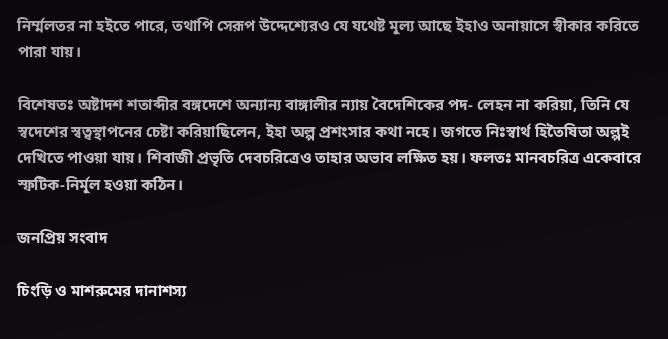নিৰ্ম্মলতর না হইতে পারে, তথাপি সেরূপ উদ্দেশ্যেরও যে যথেষ্ট মূল্য আছে ইহাও অনায়াসে স্বীকার করিতে পারা যায়।

বিশেষতঃ অষ্টাদশ শতাব্দীর বঙ্গদেশে অন্যান্য বাঙ্গালীর ন্যায় বৈদেশিকের পদ- লেহন না করিয়া, তিনি যে স্বদেশের স্বত্বস্থাপনের চেষ্টা করিয়াছিলেন, ইহা অল্প প্রশংসার কথা নহে। জগতে নিঃস্বার্থ হিতৈষিতা অল্পই দেখিতে পাওয়া যায়। শিবাজী প্রভৃতি দেবচরিত্রেও তাহার অভাব লক্ষিত হয়। ফলতঃ মানবচরিত্র একেবারে স্ফটিক-নির্মূল হওয়া কঠিন।

জনপ্রিয় সংবাদ

চিংড়ি ও মাশরুমের দানাশস্য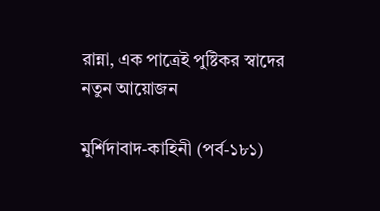রান্না, এক পাত্রেই পুষ্টিকর স্বাদের নতুন আয়োজন

মুর্শিদাবাদ-কাহিনী (পর্ব-১৮১)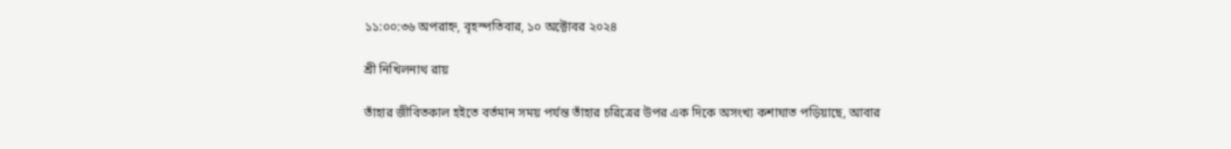১১:০০:৩৬ অপরাহ্ন, বৃহস্পতিবার, ১০ অক্টোবর ২০২৪

শ্রী নিখিলনাথ রায়

তাঁহার জীবিতকাল হইতে বর্তমান সময় পর্যন্ত তাঁহার চরিত্রের উপর এক দিকে অসংখ্য কশাঘাত পড়িয়াছে, আবার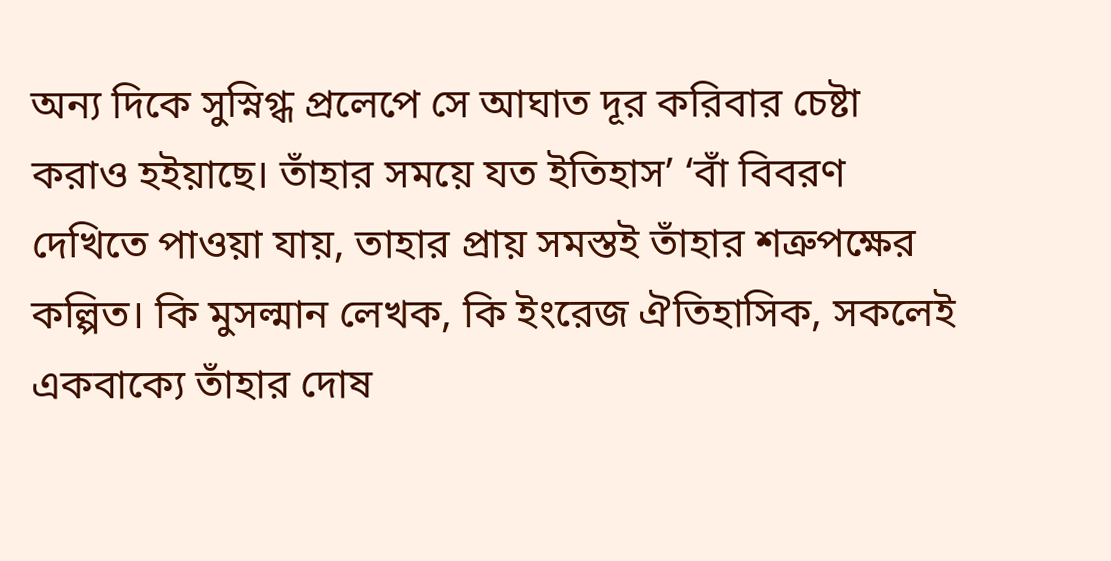অন্য দিকে সুস্নিগ্ধ প্রলেপে সে আঘাত দূর করিবার চেষ্টা করাও হইয়াছে। তাঁহার সময়ে যত ইতিহাস’ ‘বাঁ বিবরণ দেখিতে পাওয়া যায়, তাহার প্রায় সমস্তই তাঁহার শত্রুপক্ষের কল্পিত। কি মুসল্মান লেখক, কি ইংরেজ ঐতিহাসিক, সকলেই একবাক্যে তাঁহার দোষ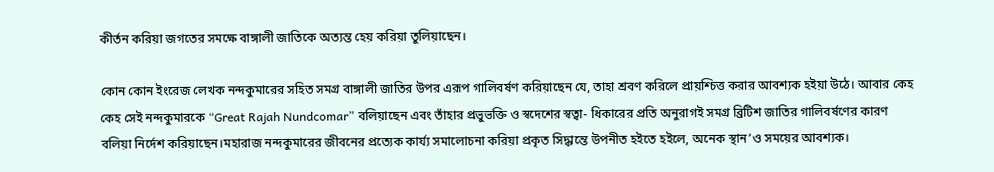কীর্তন করিয়া জগতের সমক্ষে বাঙ্গালী জাতিকে অত্যন্ত হেয় করিয়া তুলিয়াছেন।

কোন কোন ইংরেজ লেখক নন্দকুমারের সহিত সমগ্র বাঙ্গালী জাতির উপর এরূপ গালিবর্ষণ করিয়াছেন যে, তাহা শ্রবণ করিলে প্রায়শ্চিত্ত করার আবশ্যক হইয়া উঠে। আবার কেহ কেহ সেই নন্দকুমারকে “Great Rajah Nundcomar” বলিয়াছেন এবং তাঁহার প্রভুভক্তি ও স্বদেশের স্বত্বা- ধিকারের প্রতি অনুরাগই সমগ্র ব্রিটিশ জাতির গালিবর্ষণের কারণ বলিয়া নির্দেশ করিয়াছেন।মহারাজ নন্দকুমারের জীবনের প্রত্যেক কার্য্য সমালোচনা করিয়া প্রকৃত সিদ্ধান্তে উপনীত হইতে হইলে, অনেক স্থান’ও সময়ের আবশ্যক।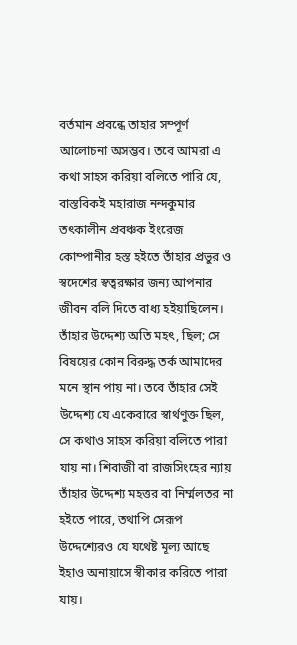বর্তমান প্রবন্ধে তাহার সম্পূর্ণ আলোচনা অসম্ভব। তবে আমরা এ কথা সাহস করিয়া বলিতে পারি যে, বাস্তবিকই মহারাজ নন্দকুমার তৎকালীন প্রবঞ্চক ইংরেজ কোম্পানীর হস্ত হইতে তাঁহার প্রভুর ও স্বদেশের স্বত্বরক্ষার জন্য আপনার জীবন বলি দিতে বাধ্য হইয়াছিলেন। তাঁহার উদ্দেশ্য অতি মহৎ, ছিল; সে বিষয়ের কোন বিরুদ্ধ তর্ক আমাদের মনে স্থান পায় না। তবে তাঁহার সেই উদ্দেশ্য যে একেবারে স্বার্থণুক্ত ছিল, সে কথাও সাহস করিয়া বলিতে পারা যায় না। শিবাজী বা রাজসিংহের ন্যায় তাঁহার উদ্দেশ্য মহত্তর বা নিৰ্ম্মলতর না হইতে পারে, তথাপি সেরূপ উদ্দেশ্যেরও যে যথেষ্ট মূল্য আছে ইহাও অনায়াসে স্বীকার করিতে পারা যায়।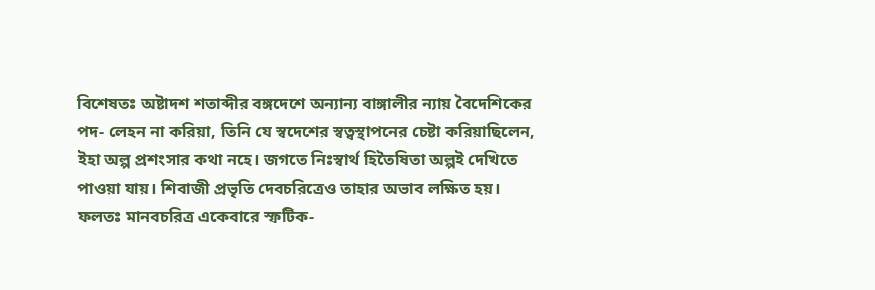বিশেষতঃ অষ্টাদশ শতাব্দীর বঙ্গদেশে অন্যান্য বাঙ্গালীর ন্যায় বৈদেশিকের পদ- লেহন না করিয়া, তিনি যে স্বদেশের স্বত্বস্থাপনের চেষ্টা করিয়াছিলেন, ইহা অল্প প্রশংসার কথা নহে। জগতে নিঃস্বার্থ হিতৈষিতা অল্পই দেখিতে পাওয়া যায়। শিবাজী প্রভৃতি দেবচরিত্রেও তাহার অভাব লক্ষিত হয়। ফলতঃ মানবচরিত্র একেবারে স্ফটিক-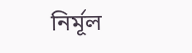নির্মূল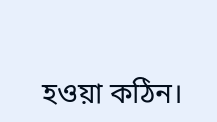হওয়া কঠিন।